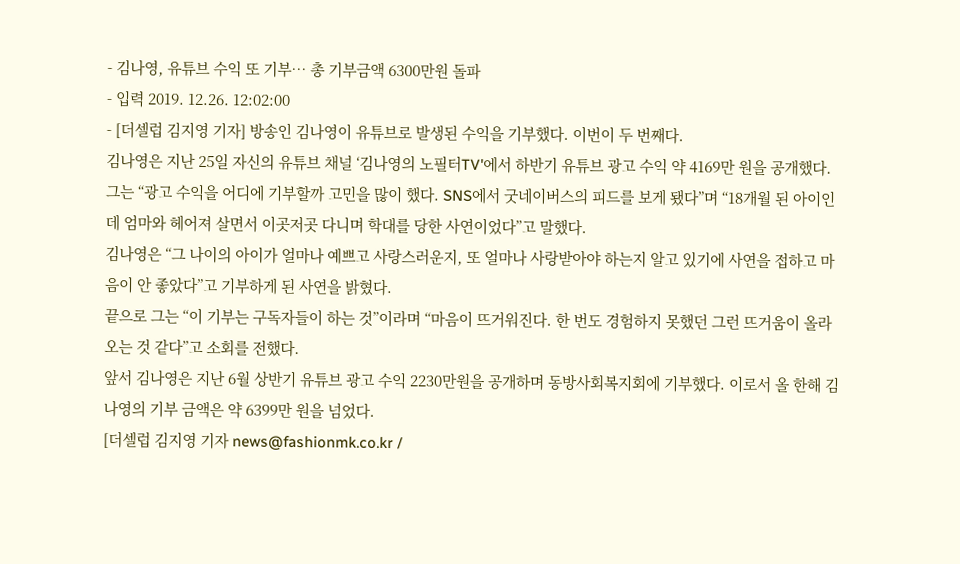- 김나영, 유튜브 수익 또 기부… 총 기부금액 6300만원 돌파
- 입력 2019. 12.26. 12:02:00
- [더셀럽 김지영 기자] 방송인 김나영이 유튜브로 발생된 수익을 기부했다. 이번이 두 번째다.
김나영은 지난 25일 자신의 유튜브 채널 ‘김나영의 노필터TV'에서 하반기 유튜브 광고 수익 약 4169만 원을 공개했다.
그는 “광고 수익을 어디에 기부할까 고민을 많이 했다. SNS에서 굿네이버스의 피드를 보게 됐다”며 “18개월 된 아이인데 엄마와 헤어져 살면서 이곳저곳 다니며 학대를 당한 사연이었다”고 말했다.
김나영은 “그 나이의 아이가 얼마나 예쁘고 사랑스러운지, 또 얼마나 사랑받아야 하는지 알고 있기에 사연을 접하고 마음이 안 좋았다”고 기부하게 된 사연을 밝혔다.
끝으로 그는 “이 기부는 구독자들이 하는 것”이라며 “마음이 뜨거워진다. 한 번도 경험하지 못했던 그런 뜨거움이 올라오는 것 같다”고 소회를 전했다.
앞서 김나영은 지난 6월 상반기 유튜브 광고 수익 2230만원을 공개하며 동방사회복지회에 기부했다. 이로서 올 한해 김나영의 기부 금액은 약 6399만 원을 넘었다.
[더셀럽 김지영 기자 news@fashionmk.co.kr /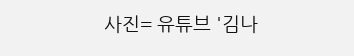사진= 유튜브 '김나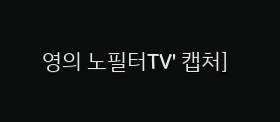영의 노필터TV' 캡처]